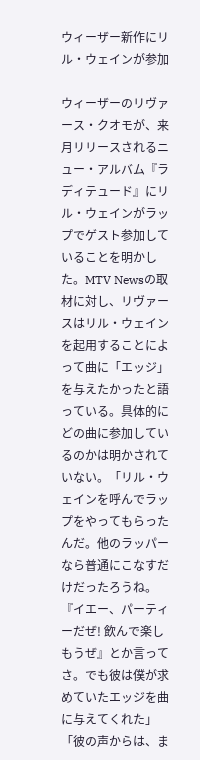ウィーザー新作にリル・ウェインが参加

ウィーザーのリヴァース・クオモが、来月リリースされるニュー・アルバム『ラディテュード』にリル・ウェインがラップでゲスト参加していることを明かした。MTV Newsの取材に対し、リヴァースはリル・ウェインを起用することによって曲に「エッジ」を与えたかったと語っている。具体的にどの曲に参加しているのかは明かされていない。「リル・ウェインを呼んでラップをやってもらったんだ。他のラッパーなら普通にこなすだけだったろうね。『イエー、パーティーだぜ! 飲んで楽しもうぜ』とか言ってさ。でも彼は僕が求めていたエッジを曲に与えてくれた」「彼の声からは、ま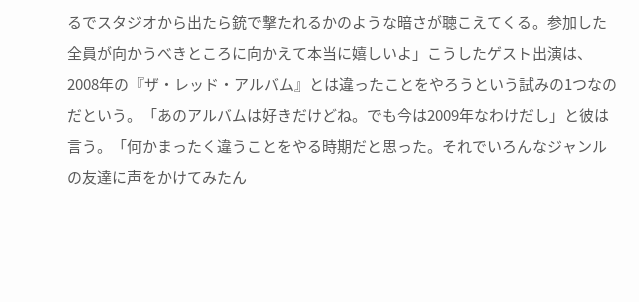るでスタジオから出たら銃で撃たれるかのような暗さが聴こえてくる。参加した全員が向かうべきところに向かえて本当に嬉しいよ」こうしたゲスト出演は、2008年の『ザ・レッド・アルバム』とは違ったことをやろうという試みの1つなのだという。「あのアルバムは好きだけどね。でも今は2009年なわけだし」と彼は言う。「何かまったく違うことをやる時期だと思った。それでいろんなジャンルの友達に声をかけてみたん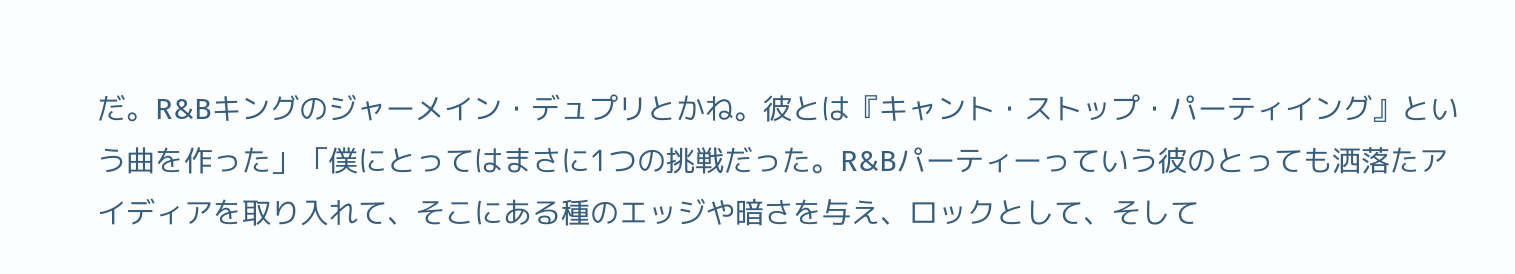だ。R&Bキングのジャーメイン・デュプリとかね。彼とは『キャント・ストップ・パーティイング』という曲を作った」「僕にとってはまさに1つの挑戦だった。R&Bパーティーっていう彼のとっても洒落たアイディアを取り入れて、そこにある種のエッジや暗さを与え、ロックとして、そして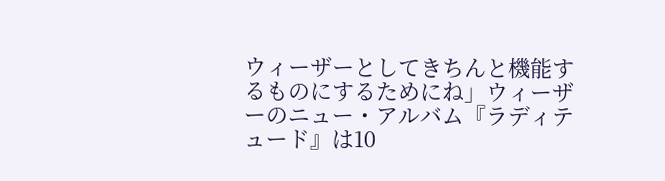ウィーザーとしてきちんと機能するものにするためにね」ウィーザーのニュー・アルバム『ラディテュード』は10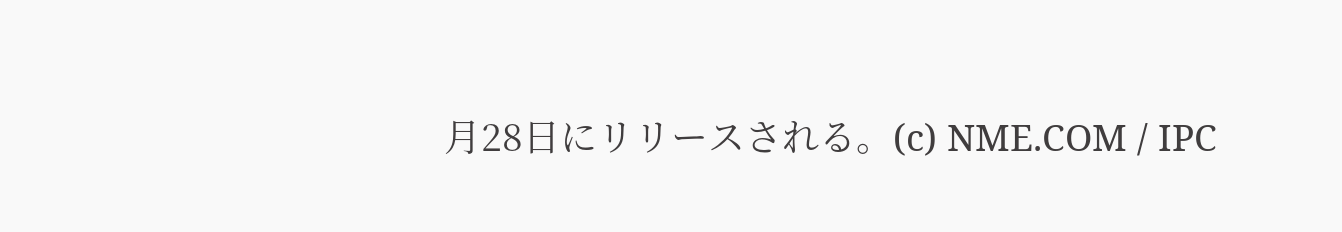月28日にリリースされる。(c) NME.COM / IPC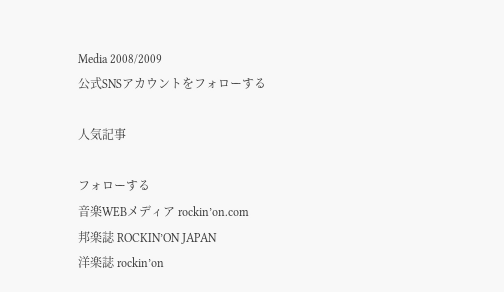Media 2008/2009
公式SNSアカウントをフォローする

人気記事

フォローする
音楽WEBメディア rockin’on.com
邦楽誌 ROCKIN’ON JAPAN
洋楽誌 rockin’on